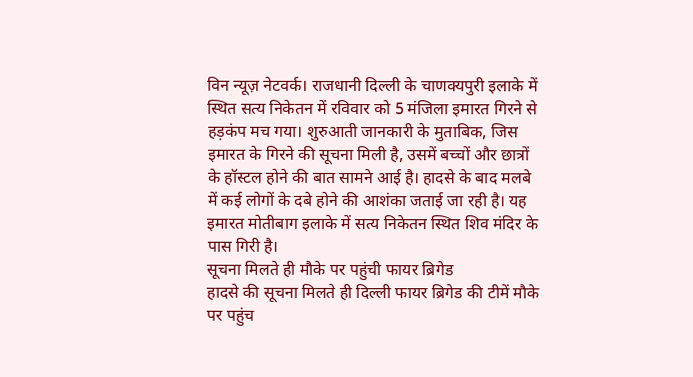विन न्यूज़ नेटवर्क। राजधानी दिल्ली के चाणक्यपुरी इलाके में स्थित सत्य निकेतन में रविवार को 5 मंजिला इमारत गिरने से हड़कंप मच गया। शुरुआती जानकारी के मुताबिक, जिस इमारत के गिरने की सूचना मिली है, उसमें बच्चों और छात्रों के हॉस्टल होने की बात सामने आई है। हादसे के बाद मलबे में कई लोगों के दबे होने की आशंका जताई जा रही है। यह इमारत मोतीबाग इलाके में सत्य निकेतन स्थित शिव मंदिर के पास गिरी है।
सूचना मिलते ही मौके पर पहुंची फायर ब्रिगेड
हादसे की सूचना मिलते ही दिल्ली फायर ब्रिगेड की टीमें मौके पर पहुंच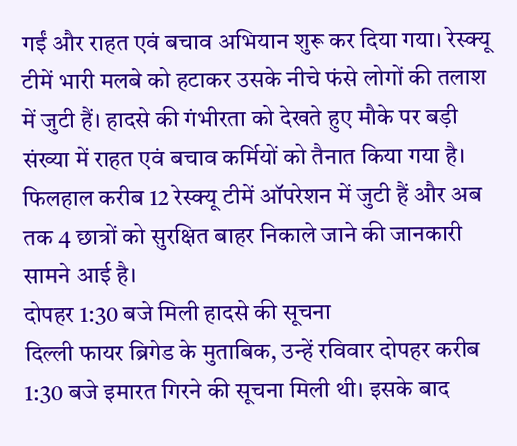गईं और राहत एवं बचाव अभियान शुरू कर दिया गया। रेस्क्यू टीमें भारी मलबे को हटाकर उसके नीचे फंसे लोगों की तलाश में जुटी हैं। हादसे की गंभीरता को देखते हुए मौके पर बड़ी संख्या में राहत एवं बचाव कर्मियों को तैनात किया गया है। फिलहाल करीब 12 रेस्क्यू टीमें ऑपरेशन में जुटी हैं और अब तक 4 छात्रों को सुरक्षित बाहर निकाले जाने की जानकारी सामने आई है।
दोपहर 1:30 बजे मिली हादसे की सूचना
दिल्ली फायर ब्रिगेड के मुताबिक, उन्हें रविवार दोपहर करीब 1:30 बजे इमारत गिरने की सूचना मिली थी। इसके बाद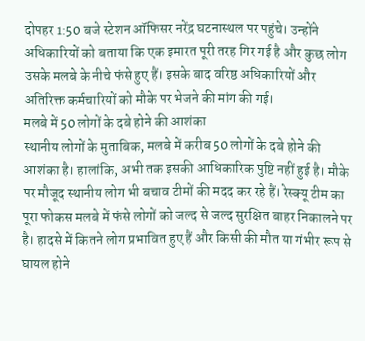दोपहर 1:50 बजे स्टेशन ऑफिसर नरेंद्र घटनास्थल पर पहुंचे। उन्होंने अधिकारियों को बताया कि एक इमारत पूरी तरह गिर गई है और कुछ लोग उसके मलबे के नीचे फंसे हुए हैं। इसके बाद वरिष्ठ अधिकारियों और अतिरिक्त कर्मचारियों को मौके पर भेजने की मांग की गई।
मलबे में 50 लोगों के दबे होने की आशंका
स्थानीय लोगों के मुताबिक, मलबे में करीब 50 लोगों के दबे होने की आशंका है। हालांकि, अभी तक इसकी आधिकारिक पुष्टि नहीं हुई है। मौके पर मौजूद स्थानीय लोग भी बचाव टीमों की मदद कर रहे हैं। रेस्क्यू टीम का पूरा फोकस मलबे में फंसे लोगों को जल्द से जल्द सुरक्षित बाहर निकालने पर है। हादसे में कितने लोग प्रभावित हुए हैं और किसी की मौत या गंभीर रूप से घायल होने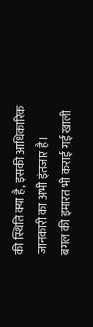की स्थिति क्या है, इसकी आधिकारिक जानकारी का अभी इंतजार है।
बगल की इमारत भी कराई गई खाली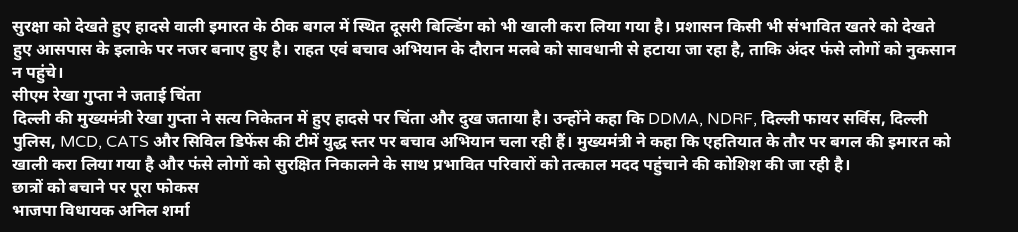सुरक्षा को देखते हुए हादसे वाली इमारत के ठीक बगल में स्थित दूसरी बिल्डिंग को भी खाली करा लिया गया है। प्रशासन किसी भी संभावित खतरे को देखते हुए आसपास के इलाके पर नजर बनाए हुए है। राहत एवं बचाव अभियान के दौरान मलबे को सावधानी से हटाया जा रहा है, ताकि अंदर फंसे लोगों को नुकसान न पहुंचे।
सीएम रेखा गुप्ता ने जताई चिंता
दिल्ली की मुख्यमंत्री रेखा गुप्ता ने सत्य निकेतन में हुए हादसे पर चिंता और दुख जताया है। उन्होंने कहा कि DDMA, NDRF, दिल्ली फायर सर्विस, दिल्ली पुलिस, MCD, CATS और सिविल डिफेंस की टीमें युद्ध स्तर पर बचाव अभियान चला रही हैं। मुख्यमंत्री ने कहा कि एहतियात के तौर पर बगल की इमारत को खाली करा लिया गया है और फंसे लोगों को सुरक्षित निकालने के साथ प्रभावित परिवारों को तत्काल मदद पहुंचाने की कोशिश की जा रही है।
छात्रों को बचाने पर पूरा फोकस
भाजपा विधायक अनिल शर्मा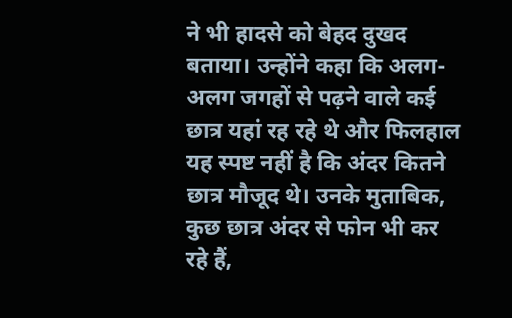ने भी हादसे को बेहद दुखद बताया। उन्होंने कहा कि अलग-अलग जगहों से पढ़ने वाले कई छात्र यहां रह रहे थे और फिलहाल यह स्पष्ट नहीं है कि अंदर कितने छात्र मौजूद थे। उनके मुताबिक, कुछ छात्र अंदर से फोन भी कर रहे हैं,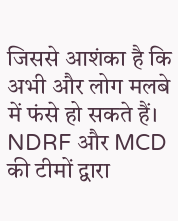जिससे आशंका है कि अभी और लोग मलबे में फंसे हो सकते हैं। NDRF और MCD की टीमों द्वारा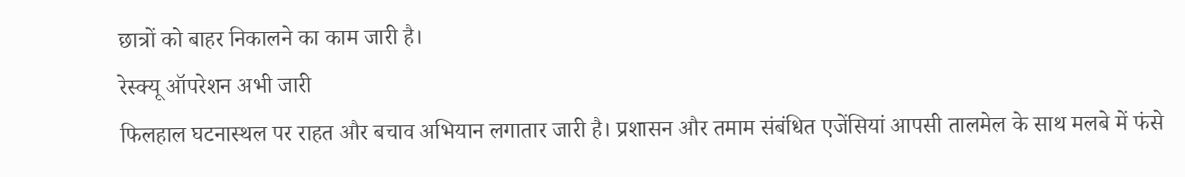छात्रों को बाहर निकालने का काम जारी है।
रेस्क्यू ऑपरेशन अभी जारी
फिलहाल घटनास्थल पर राहत और बचाव अभियान लगातार जारी है। प्रशासन और तमाम संबंधित एजेंसियां आपसी तालमेल के साथ मलबे में फंसे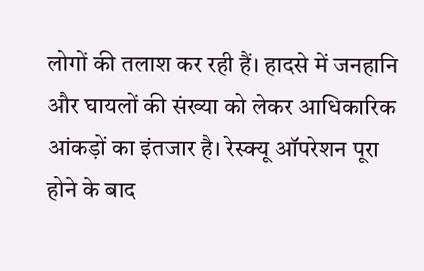लोगों की तलाश कर रही हैं। हादसे में जनहानि और घायलों की संख्या को लेकर आधिकारिक आंकड़ों का इंतजार है। रेस्क्यू ऑपरेशन पूरा होने के बाद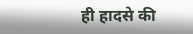ही हादसे की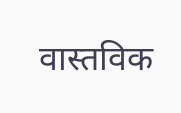वास्तविक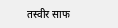तस्वीर साफ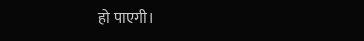हो पाएगी।